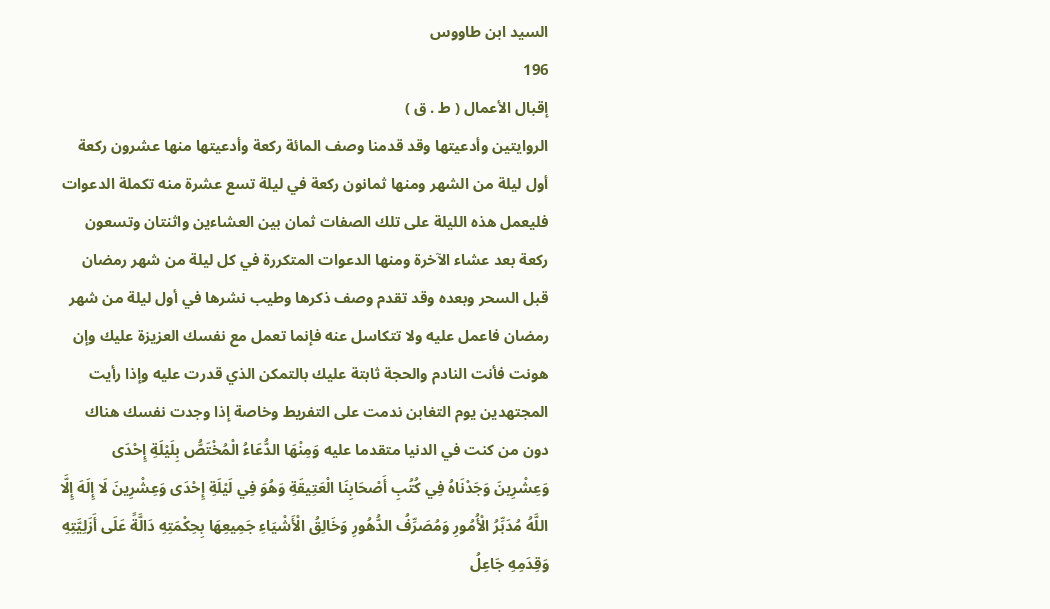السيد ابن طاووس
196
إقبال الأعمال ( ط . ق )
الروايتين وأدعيتها وقد قدمنا وصف المائة ركعة وأدعيتها منها عشرون ركعة أول ليلة من الشهر ومنها ثمانون ركعة في ليلة تسع عشرة منه تكملة الدعوات فليعمل هذه الليلة على تلك الصفات ثمان بين العشاءين واثنتان وتسعون ركعة بعد عشاء الآخرة ومنها الدعوات المتكررة في كل ليلة من شهر رمضان قبل السحر وبعده وقد تقدم وصف ذكرها وطيب نشرها في أول ليلة من شهر رمضان فاعمل عليه ولا تتكاسل عنه فإنما تعمل مع نفسك العزيزة عليك وإن هونت فأنت النادم والحجة ثابتة عليك بالتمكن الذي قدرت عليه وإذا رأيت المجتهدين يوم التغابن ندمت على التفريط وخاصة إذا وجدت نفسك هناك دون من كنت في الدنيا متقدما عليه وَمِنْهَا الدُّعَاءُ الْمُخْتَصُّ بِلَيْلَةِ إِحْدَى وَعِشْرِينَ وَجَدْنَاهُ فِي كُتُبِ أَصْحَابِنَا الْعَتِيقَةِ وَهُوَ فِي لَيْلَةِ إِحْدَى وَعِشْرِينَ لَا إِلَهَ إِلَّا اللَّهُ مُدَبِّرُ الْأُمُورِ وَمُصَرِّفُ الدُّهُورِ وَخَالِقُ الْأَشْيَاءِ جَمِيعِهَا بِحِكْمَتِهِ دَالَّةً عَلَى أَزَلِيَّتِهِ وَقِدَمِهِ جَاعِلُ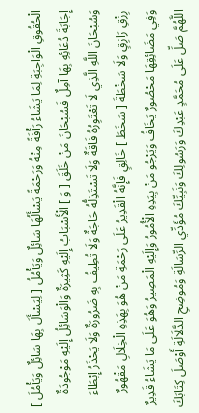الْحُقُوقِ الْوَاجِبَةِ لِمَا يَشَاءُ رَأْفَةً مِنْهُ وَرَحْمَةً يَسْأَلُهَا سَائِلٌ وَيَأْمُلُ [ لِيَسْأَلَ بِهَا سَائِلٌ وَيَأْمُلَ ] إِجَابَةَ دُعَائِهِ بِهَا آمِلٌ فَسُبْحَانَ مَنْ خَلَقَ [ وَ ] الْأَسْبَابُ إِلَيْهِ كَثِيرَةٌ وَالْوَسَائِلُ إِلَيْهِ مَوْجُودَةٌ وَسُبْحَانَ اللَّهِ الَّذِي لَا تَعْتَوِرُهُ فَاقَةٌ وَلَا تَسْتَذِلُّهُ حَاجَةٌ وَلَا تُطِيفُ بِهِ ضَرُورَةٌ وَلَا يَحْذَرُ إِبْطَاءَ رِزْقِ رَازِقٍ وَلَا سَخْطَةَ [ سَخَطَ ] خَالِقٍ فَإِنَّهُ الْقَدِيرُ عَلَى رَحْمَةِ مَنْ هُوَ بِهَذِهِ الْخِلَالِ مَقْهُورٌ وَفِي مَضَائِقِهَا مَحْصُورٌ يَخَافُ وَيَرْجُو مَنْ بِيَدِهِ الْأُمُورُ وَإِلَيْهِ الْمَصِيرُ وَهُوَ عَلَى مَا يَشَاءُ قَدِيرٌ اللَّهُمَّ صَلِّ عَلَى مُحَمَّدٍ عَبْدِكَ وَرَسُولِكَ وَنَبِيِّكَ مُؤَدِّي الرِّسَالَةِ وَمُوضِحِ الدَّلَالَةِ أَوْصَلَ كِتَابَكَ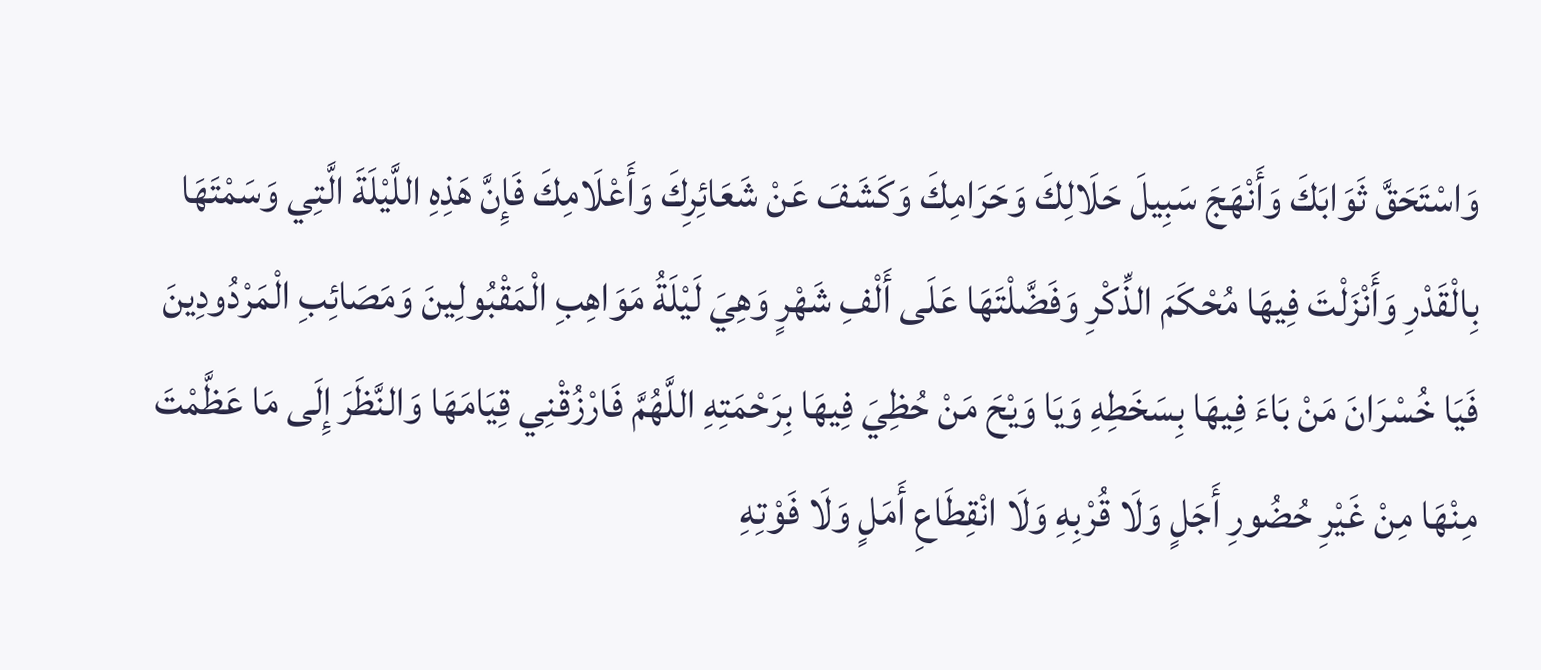وَاسْتَحَقَّ ثَوَابَكَ وَأَنْهَجَ سَبِيلَ حَلَالِكَ وَحَرَامِكَ وَكَشَفَ عَنْ شَعَائِرِكَ وَأَعْلَامِكَ فَإِنَّ هَذِهِ اللَّيْلَةَ الَّتِي وَسَمْتَهَا بِالْقَدْرِ وَأَنْزَلْتَ فِيهَا مُحْكَمَ الذِّكْرِ وَفَضَّلْتَهَا عَلَى أَلْفِ شَهْرٍ وَهِيَ لَيْلَةُ مَوَاهِبِ الْمَقْبُولِينَ وَمَصَائِبِ الْمَرْدُودِينَ فَيَا خُسْرَانَ مَنْ بَاءَ فِيهَا بِسَخَطِهِ وَيَا وَيْحَ مَنْ حُظِيَ فِيهَا بِرَحْمَتِهِ اللَّهُمَّ فَارْزُقْنِي قِيَامَهَا وَالنَّظَرَ إِلَى مَا عَظَّمْتَ مِنْهَا مِنْ غَيْرِ حُضُورِ أَجَلٍ وَلَا قُرْبِهِ وَلَا انْقِطَاعِ أَمَلٍ وَلَا فَوْتِهِ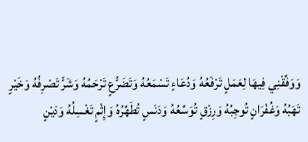وَوَفِّقْنِي فِيهَا لِعَمَلٍ تَرْفَعُهُ وَدُعَاءٍ تَسْمَعُهُ وَتَضَرُّعٍ تَرْحَمُهُ وَشَرٍّ تَصْرِفُهُ وَخَيْرٍ تَهَبُهُ وَغُفْرَانٍ تُوجِبُهُ وَرِزْقٍ تُوَسِّعُهُ وَدَنَسٍ تُطَهِّرُهُ وَإِثْمٍ تَغْسِلُهُ وَدَيْنٍ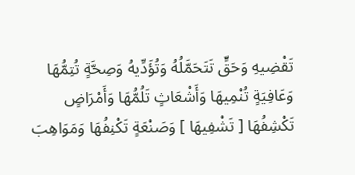تَقْضِيهِ وَحَقٍّ تَتَحَمَّلُهُ وَتُؤَدِّيهُ وَصِحَّةٍ تُتِمُّهَا وَعَافِيَةٍ تُنْمِيهَا وَأَشْعَاثٍ تَلُمُّهَا وَأَمْرَاضٍ تَكْشِفُهَا [ تَشْفِيهَا ] وَصَنْعَةٍ تَكْنِفُهَا وَمَوَاهِبَ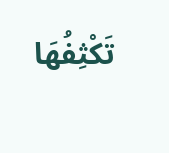تَكْثِفُهَا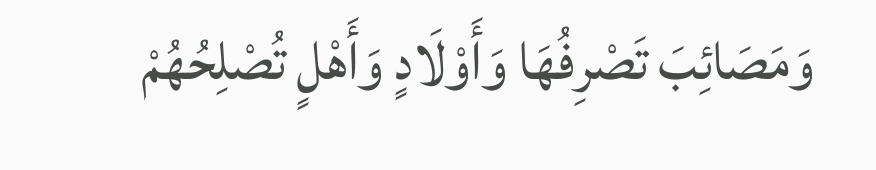وَمَصَائِبَ تَصْرِفُهَا وَأَوْلَادٍ وَأَهْلٍ تُصْلِحُهُمْ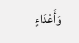وَأَعْدَاءٍ